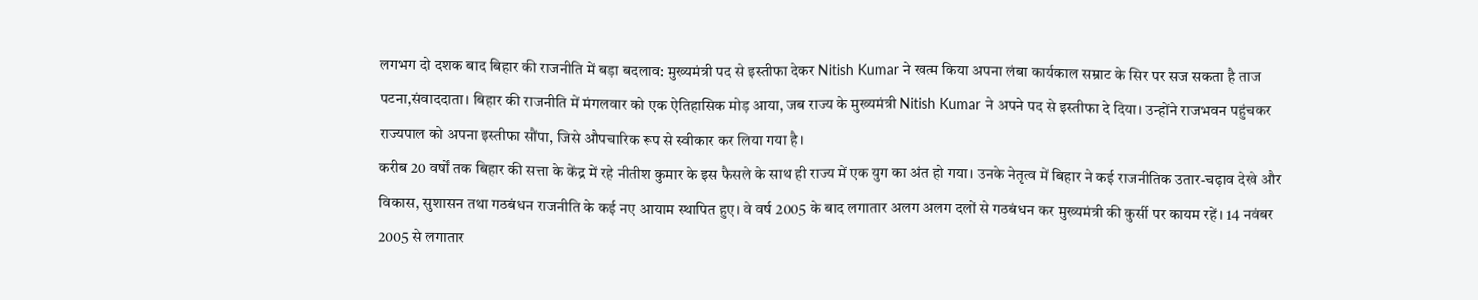लगभग दो दशक बाद बिहार की राजनीति में बड़ा बदलाव: मुख्यमंत्री पद से इस्तीफा देकर Nitish Kumar ने खत्म किया अपना लंबा कार्यकाल सम्राट के सिर पर सज सकता है ताज
पटना,संवाददाता। बिहार की राजनीति में मंगलवार को एक ऐतिहासिक मोड़ आया, जब राज्य के मुख्यमंत्री Nitish Kumar ने अपने पद से इस्तीफा दे दिया। उन्होंने राजभवन पहुंचकर राज्यपाल को अपना इस्तीफा सौंपा, जिसे औपचारिक रूप से स्वीकार कर लिया गया है।
करीब 20 वर्षों तक बिहार की सत्ता के केंद्र में रहे नीतीश कुमार के इस फैसले के साथ ही राज्य में एक युग का अंत हो गया। उनके नेतृत्व में बिहार ने कई राजनीतिक उतार-चढ़ाव देखे और विकास, सुशासन तथा गठबंधन राजनीति के कई नए आयाम स्थापित हुए। वे वर्ष 2005 के बाद लगातार अलग अलग दलों से गठबंधन कर मुख्यमंत्री की कुर्सी पर कायम रहें। 14 नवंबर 2005 से लगातार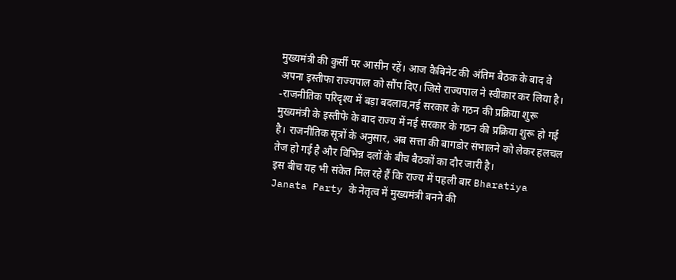मुख्यमंत्री की कुर्सी पर आसीन रहें। आज कैबिनेट की अंतिम बैठक के बाद वे अपना इस्तीफा राज्यपाल को सौंप दिए। जिसे राज्यपाल ने स्वीकार कर लिया है।
-राजनीतिक परिदृश्य में बड़ा बदलाव,नई सरकार के गठन की प्रक्रिया शुरू
मुख्यमंत्री के इस्तीफे के बाद राज्य में नई सरकार के गठन की प्रक्रिया शुरू हो गई है। राजनीतिक सूत्रों के अनुसार, अब सत्ता की बागडोर संभालने को लेकर हलचल तेज हो गई है और विभिन्न दलों के बीच बैठकों का दौर जारी है।
इस बीच यह भी संकेत मिल रहे हैं कि राज्य में पहली बार Bharatiya Janata Party के नेतृत्व में मुख्यमंत्री बनने की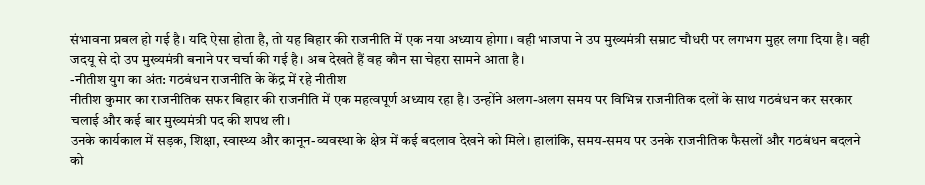संभावना प्रबल हो गई है। यदि ऐसा होता है, तो यह बिहार की राजनीति में एक नया अध्याय होगा। वही भाजपा ने उप मुख्यमंत्री सम्राट चौधरी पर लगभग मुहर लगा दिया है। वही जदयू से दो उप मुख्यमंत्री बनाने पर चर्चा की गई है। अब देखते हैं वह कौन सा चेहरा सामने आता है।
-नीतीश युग का अंत: गठबंधन राजनीति के केंद्र में रहे नीतीश
नीतीश कुमार का राजनीतिक सफर बिहार की राजनीति में एक महत्वपूर्ण अध्याय रहा है। उन्होंने अलग-अलग समय पर विभिन्न राजनीतिक दलों के साथ गठबंधन कर सरकार चलाई और कई बार मुख्यमंत्री पद की शपथ ली।
उनके कार्यकाल में सड़क, शिक्षा, स्वास्थ्य और कानून-व्यवस्था के क्षेत्र में कई बदलाव देखने को मिले। हालांकि, समय-समय पर उनके राजनीतिक फैसलों और गठबंधन बदलने को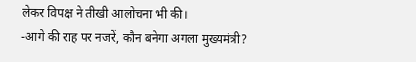लेकर विपक्ष ने तीखी आलोचना भी की।
-आगे की राह पर नजरें, कौन बनेगा अगला मुख्यमंत्री?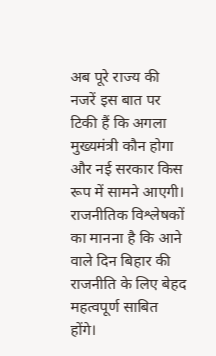अब पूरे राज्य की नजरें इस बात पर टिकी हैं कि अगला मुख्यमंत्री कौन होगा और नई सरकार किस रूप में सामने आएगी। राजनीतिक विश्लेषकों का मानना है कि आने वाले दिन बिहार की राजनीति के लिए बेहद महत्वपूर्ण साबित होंगे।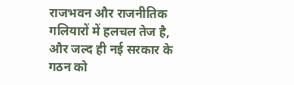राजभवन और राजनीतिक गलियारों में हलचल तेज है, और जल्द ही नई सरकार के गठन को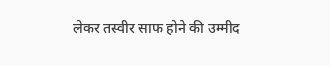लेकर तस्वीर साफ होने की उम्मीद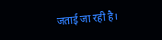जताई जा रही है।